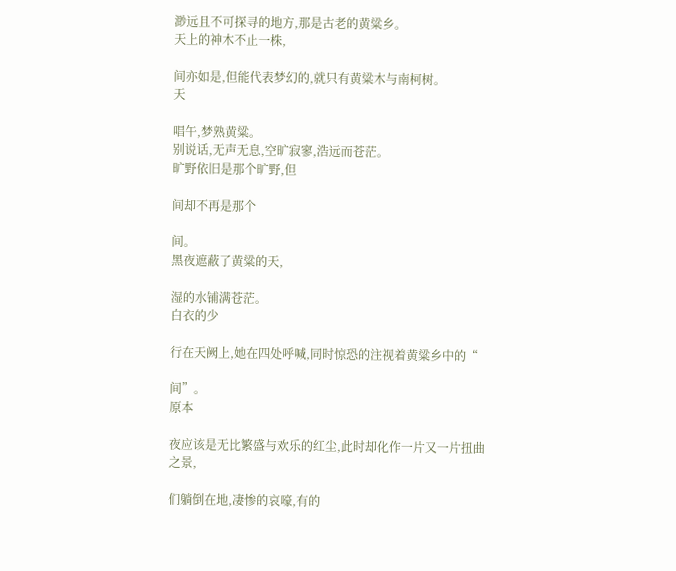渺远且不可探寻的地方,那是古老的黄粱乡。
天上的神木不止一株,

间亦如是,但能代表梦幻的,就只有黄粱木与南柯树。
天

唱午,梦熟黄粱。
别说话,无声无息,空旷寂寥,浩远而苍茫。
旷野依旧是那个旷野,但

间却不再是那个

间。
黑夜遮蔽了黄粱的天,

湿的水铺满苍茫。
白衣的少

行在天阙上,她在四处呼喊,同时惊恐的注视着黄粱乡中的“

间”。
原本

夜应该是无比繁盛与欢乐的红尘,此时却化作一片又一片扭曲之景,

们躺倒在地,凄惨的哀嚎,有的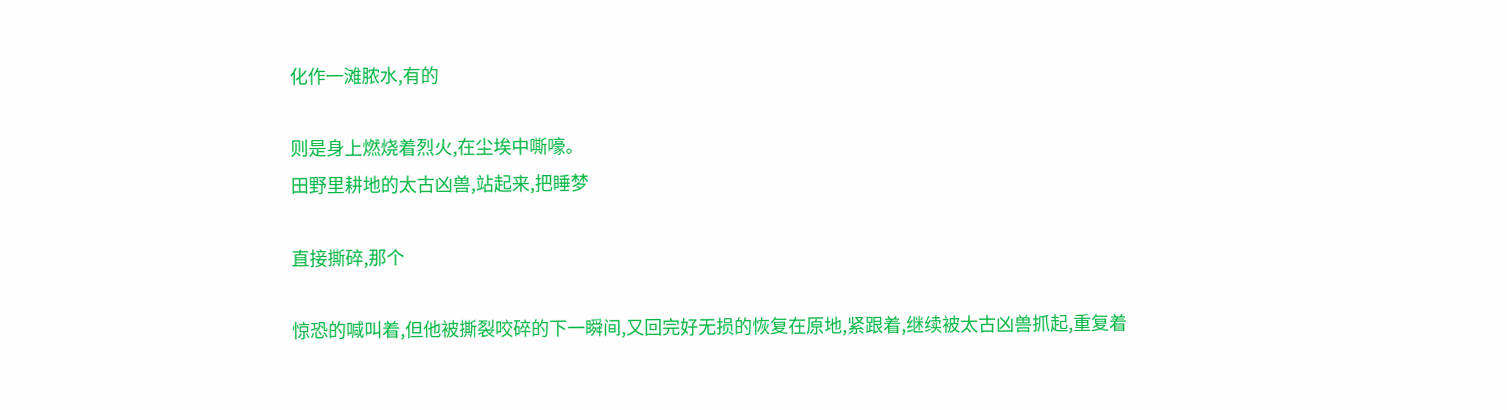化作一滩脓水,有的

则是身上燃烧着烈火,在尘埃中嘶嚎。
田野里耕地的太古凶兽,站起来,把睡梦

直接撕碎,那个

惊恐的喊叫着,但他被撕裂咬碎的下一瞬间,又回完好无损的恢复在原地,紧跟着,继续被太古凶兽抓起,重复着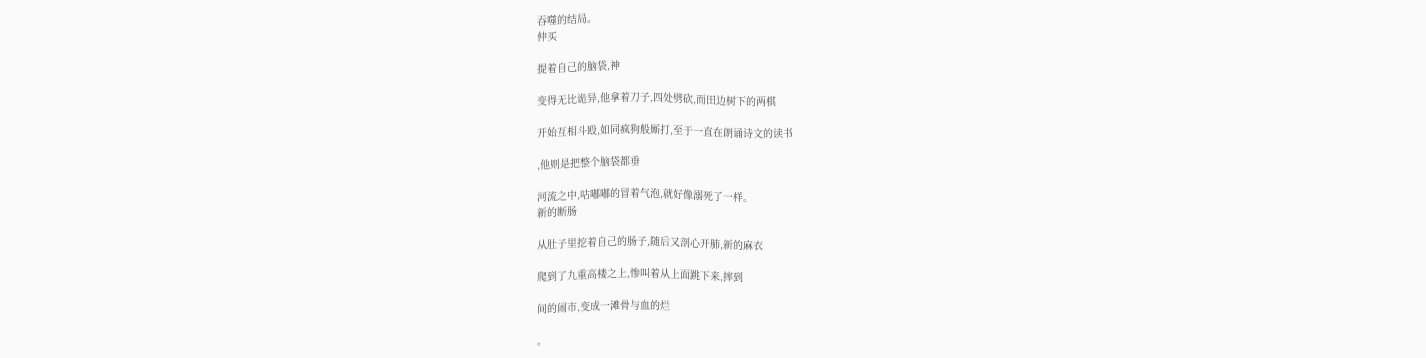吞噬的结局。
仲买

提着自己的脑袋,神

变得无比诡异,他拿着刀子,四处劈砍,而田边树下的两棋

开始互相斗殴,如同疯狗般厮打,至于一直在朗诵诗文的读书

,他则是把整个脑袋都垂

河流之中,咕嘟嘟的冒着气泡,就好像溺死了一样。
新的断肠

从肚子里挖着自己的肠子,随后又剖心开肺,新的麻衣

爬到了九重高楼之上,惨叫着从上面跳下来,摔到

间的闹市,变成一滩骨与血的烂

。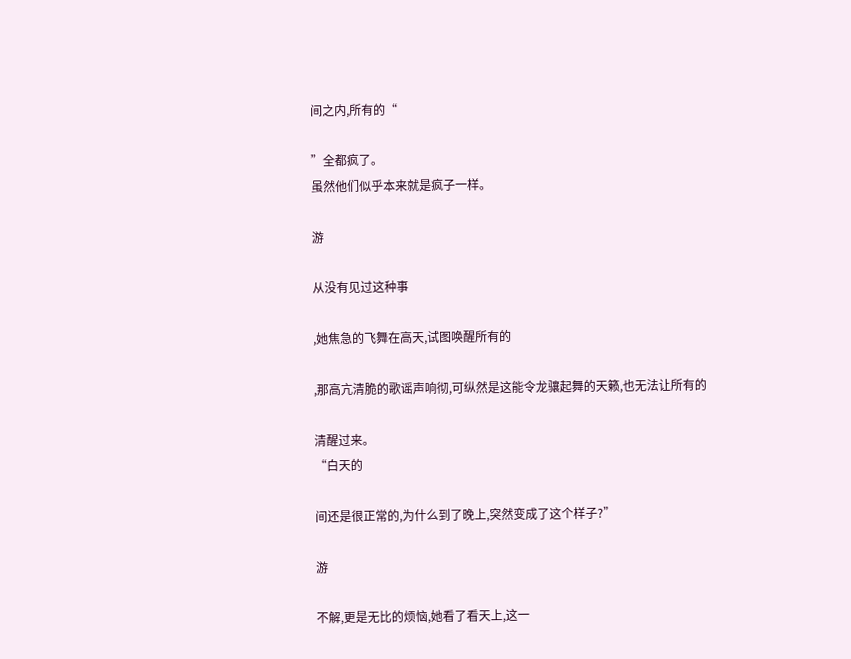间之内,所有的“

”全都疯了。
虽然他们似乎本来就是疯子一样。

游

从没有见过这种事

,她焦急的飞舞在高天,试图唤醒所有的

,那高亢清脆的歌谣声响彻,可纵然是这能令龙骧起舞的天籁,也无法让所有的

清醒过来。
“白天的

间还是很正常的,为什么到了晚上,突然变成了这个样子?”

游

不解,更是无比的烦恼,她看了看天上,这一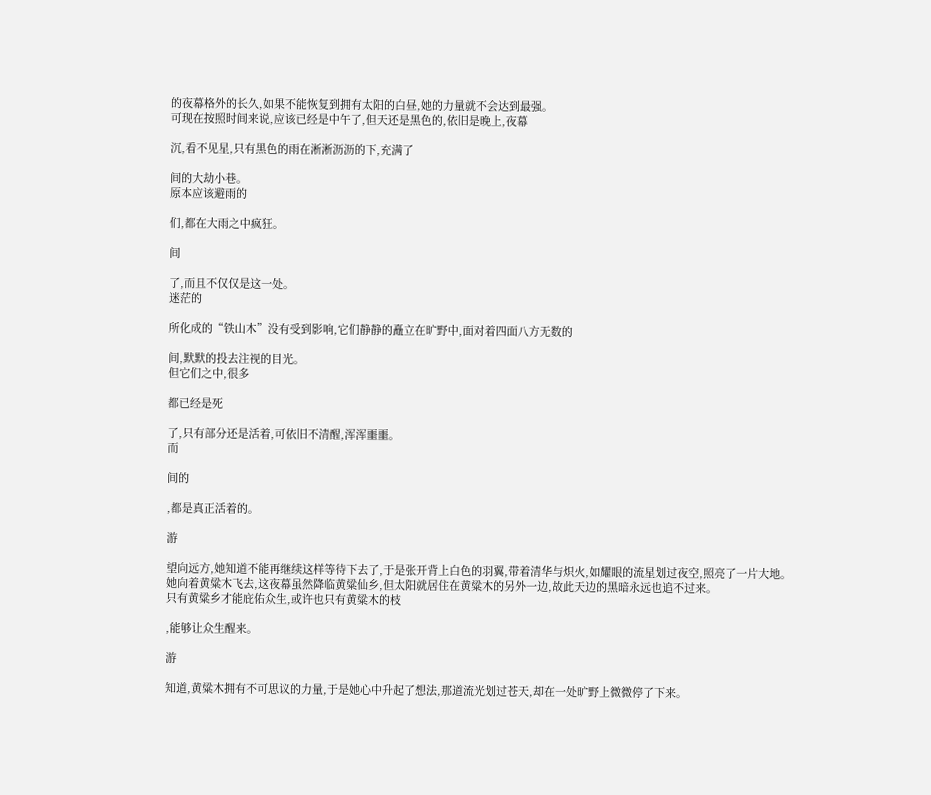的夜幕格外的长久,如果不能恢复到拥有太阳的白昼,她的力量就不会达到最强。
可现在按照时间来说,应该已经是中午了,但天还是黑色的,依旧是晚上,夜幕

沉,看不见星,只有黑色的雨在淅淅沥沥的下,充满了

间的大劫小巷。
原本应该避雨的

们,都在大雨之中疯狂。

间

了,而且不仅仅是这一处。
迷茫的

所化成的“铁山木”没有受到影响,它们静静的矗立在旷野中,面对着四面八方无数的

间,默默的投去注视的目光。
但它们之中,很多

都已经是死

了,只有部分还是活着,可依旧不清醒,浑浑噩噩。
而

间的

,都是真正活着的。

游

望向远方,她知道不能再继续这样等待下去了,于是张开背上白色的羽翼,带着清华与炽火,如耀眼的流星划过夜空,照亮了一片大地。
她向着黄粱木飞去,这夜幕虽然降临黄粱仙乡,但太阳就居住在黄粱木的另外一边,故此天边的黑暗永远也追不过来。
只有黄粱乡才能庇佑众生,或许也只有黄粱木的枝

,能够让众生醒来。

游

知道,黄粱木拥有不可思议的力量,于是她心中升起了想法,那道流光划过苍天,却在一处旷野上微微停了下来。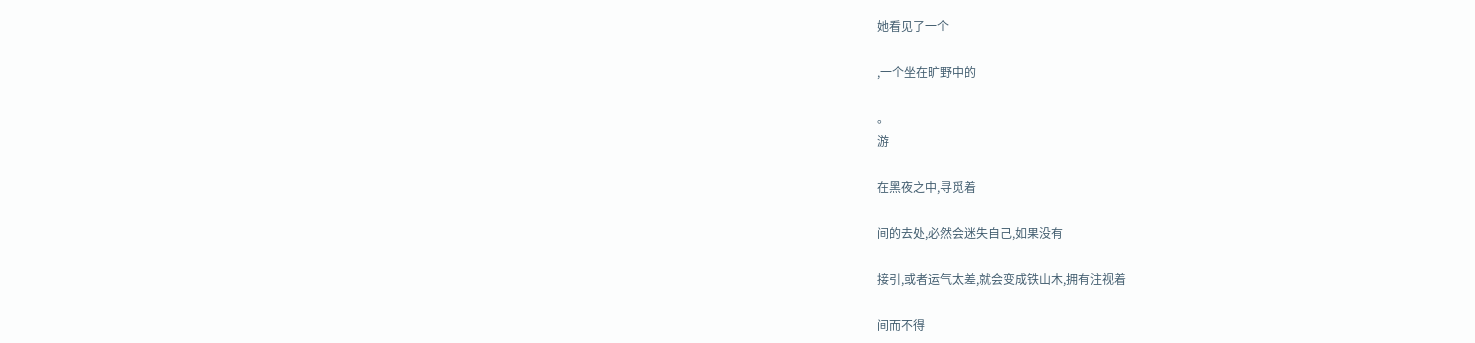她看见了一个

,一个坐在旷野中的

。
游

在黑夜之中,寻觅着

间的去处,必然会迷失自己,如果没有

接引,或者运气太差,就会变成铁山木,拥有注视着

间而不得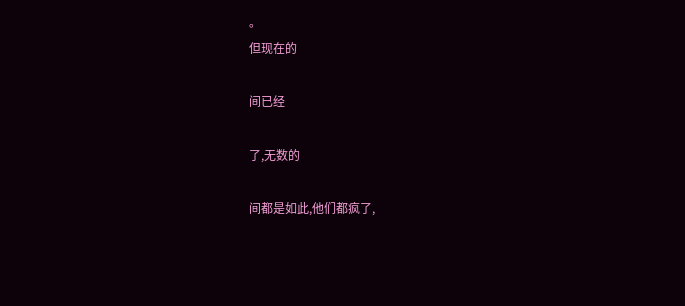。
但现在的

间已经

了,无数的

间都是如此,他们都疯了,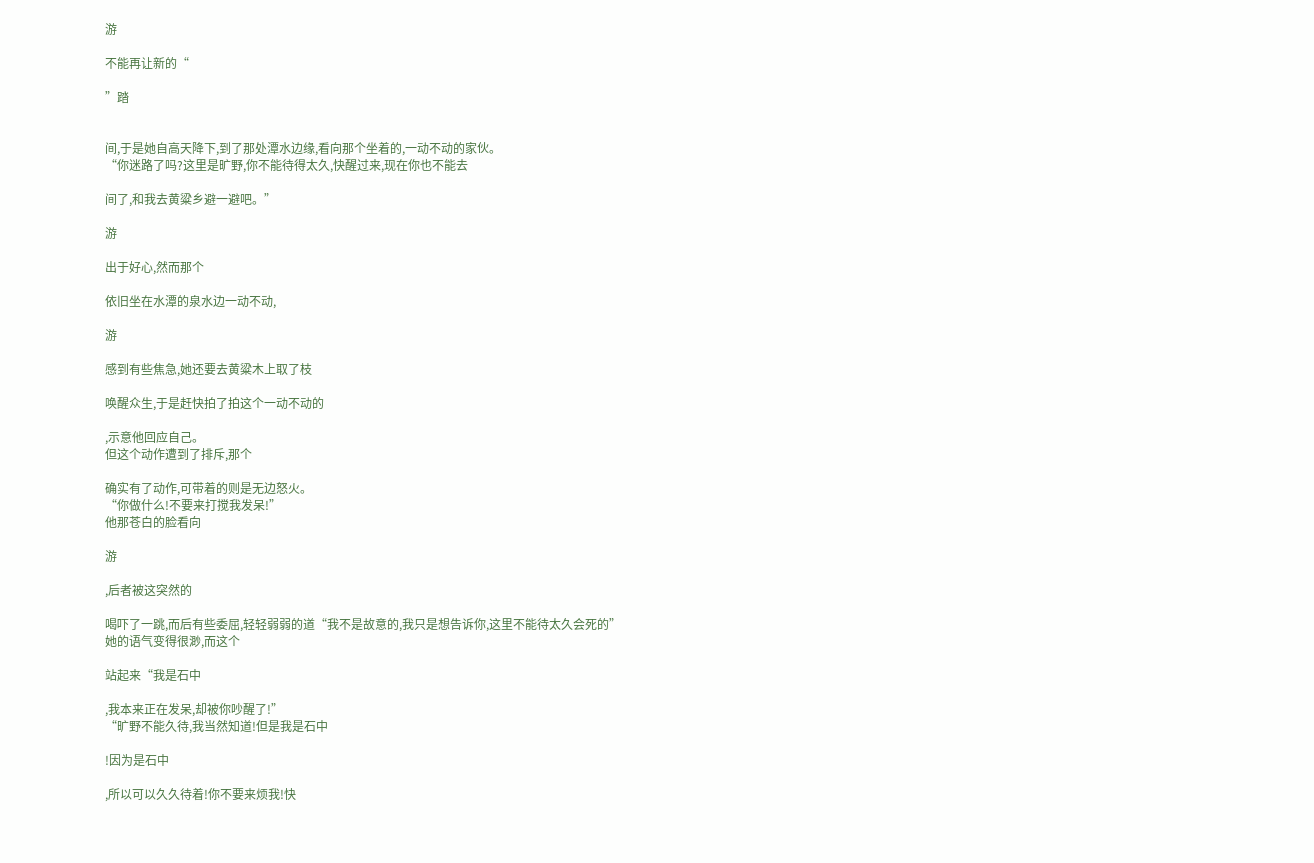游

不能再让新的“

”踏


间,于是她自高天降下,到了那处潭水边缘,看向那个坐着的,一动不动的家伙。
“你迷路了吗?这里是旷野,你不能待得太久,快醒过来,现在你也不能去

间了,和我去黄粱乡避一避吧。”

游

出于好心,然而那个

依旧坐在水潭的泉水边一动不动,

游

感到有些焦急,她还要去黄粱木上取了枝

唤醒众生,于是赶快拍了拍这个一动不动的

,示意他回应自己。
但这个动作遭到了排斥,那个

确实有了动作,可带着的则是无边怒火。
“你做什么!不要来打搅我发呆!”
他那苍白的脸看向

游

,后者被这突然的

喝吓了一跳,而后有些委屈,轻轻弱弱的道“我不是故意的,我只是想告诉你,这里不能待太久会死的”
她的语气变得很渺,而这个

站起来“我是石中

,我本来正在发呆,却被你吵醒了!”
“旷野不能久待,我当然知道!但是我是石中

!因为是石中

,所以可以久久待着!你不要来烦我!快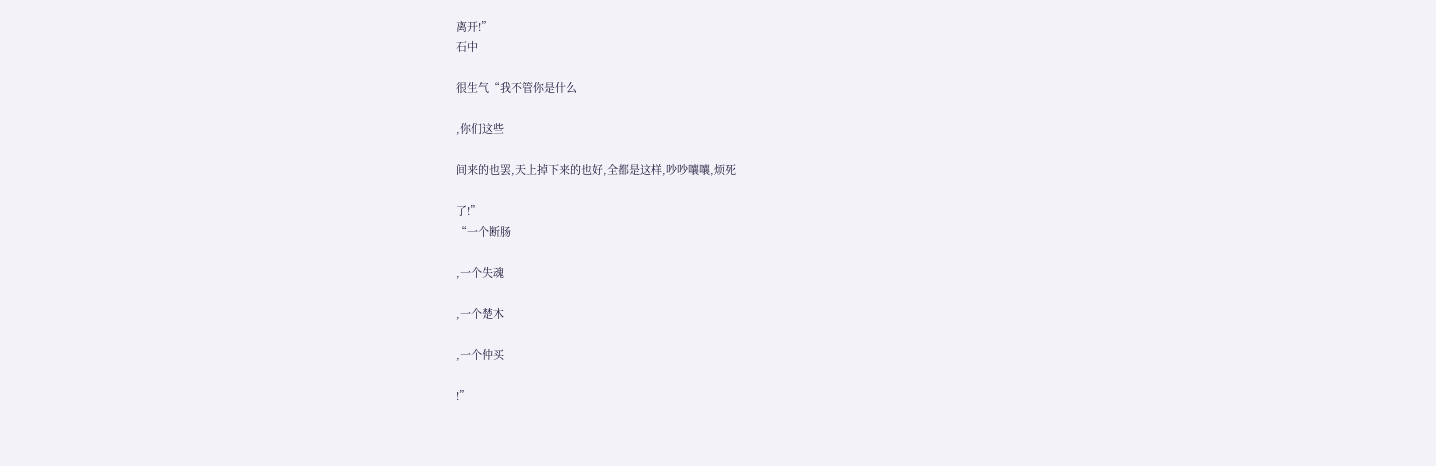离开!”
石中

很生气“我不管你是什么

,你们这些

间来的也罢,天上掉下来的也好,全都是这样,吵吵嚷嚷,烦死

了!”
“一个断肠

,一个失魂

,一个楚木

,一个仲买

!”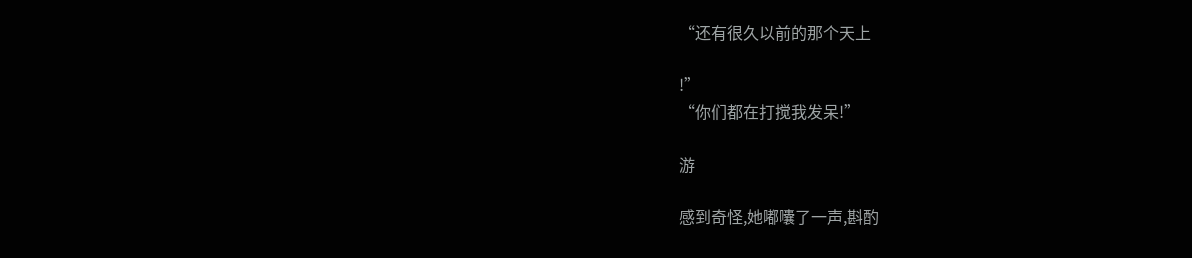“还有很久以前的那个天上

!”
“你们都在打搅我发呆!”

游

感到奇怪,她嘟囔了一声,斟酌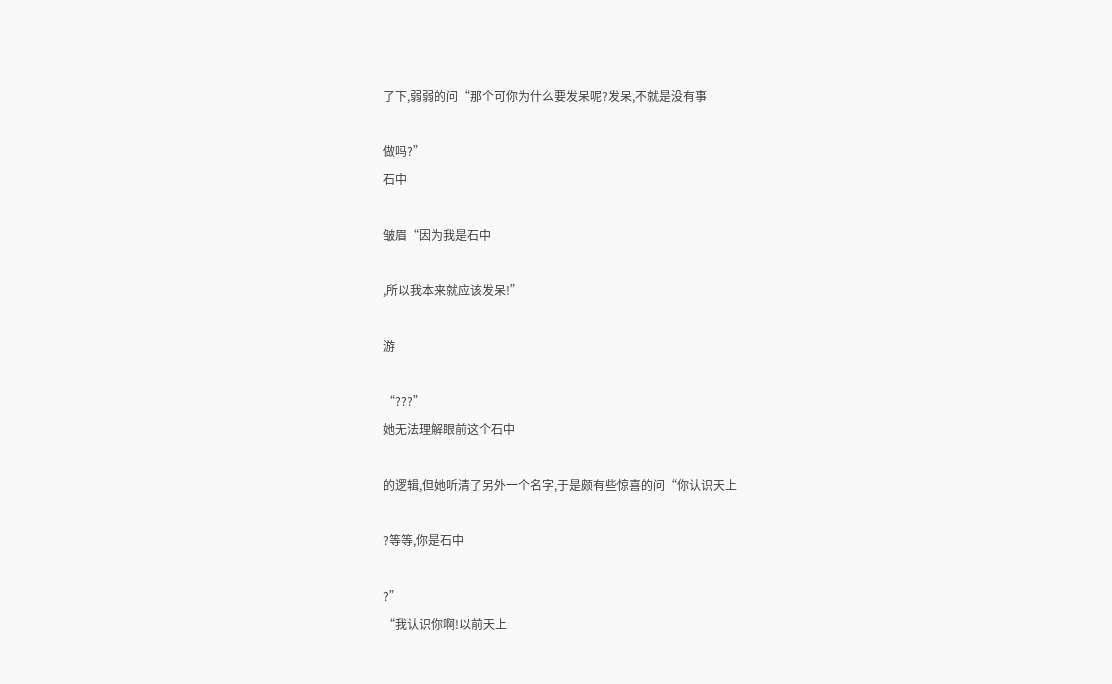了下,弱弱的问“那个可你为什么要发呆呢?发呆,不就是没有事

做吗?”
石中

皱眉“因为我是石中

,所以我本来就应该发呆!”

游

“???”
她无法理解眼前这个石中

的逻辑,但她听清了另外一个名字,于是颇有些惊喜的问“你认识天上

?等等,你是石中

?”
“我认识你啊!以前天上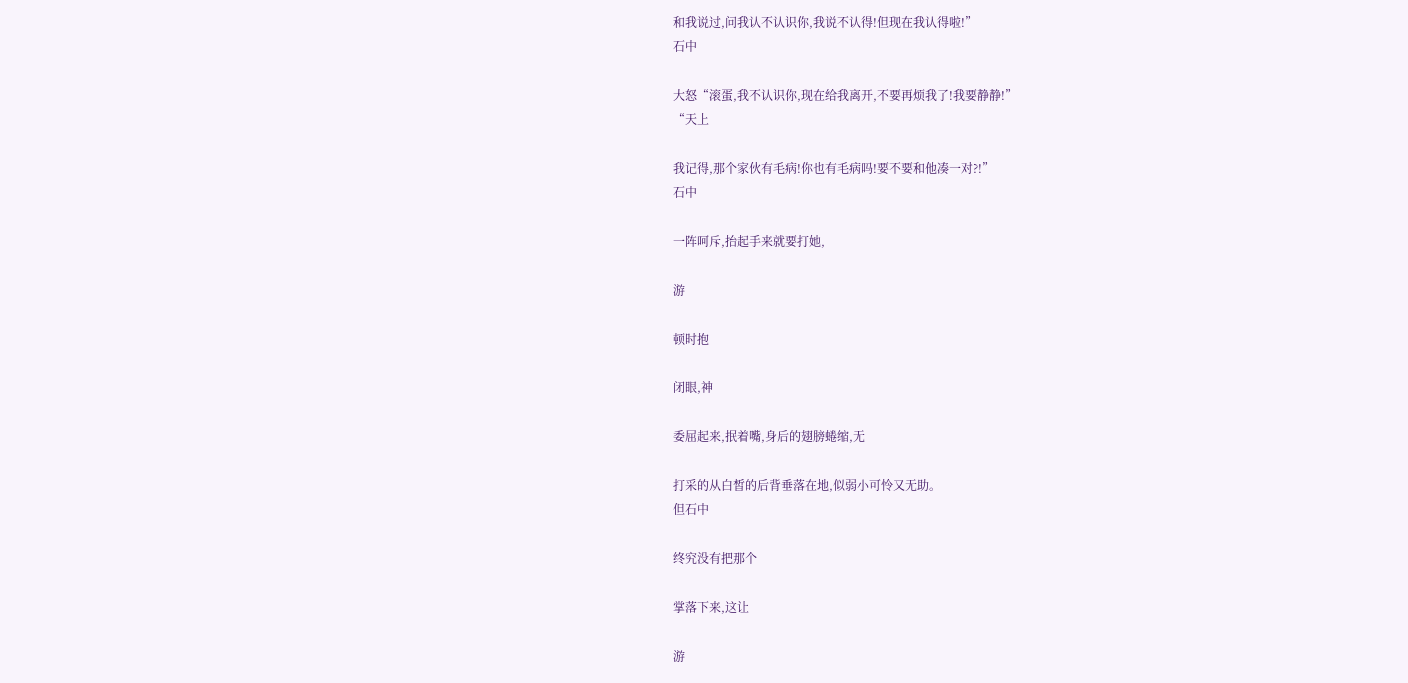和我说过,问我认不认识你,我说不认得!但现在我认得啦!”
石中

大怒“滚蛋,我不认识你,现在给我离开,不要再烦我了!我要静静!”
“天上

我记得,那个家伙有毛病!你也有毛病吗!要不要和他凑一对?!”
石中

一阵呵斥,抬起手来就要打她,

游

顿时抱

闭眼,神

委屈起来,抿着嘴,身后的翅膀蜷缩,无

打采的从白皙的后背垂落在地,似弱小可怜又无助。
但石中

终究没有把那个

掌落下来,这让

游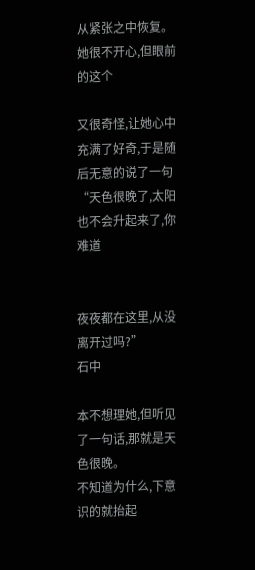从紧张之中恢复。
她很不开心,但眼前的这个

又很奇怪,让她心中充满了好奇,于是随后无意的说了一句“天色很晚了,太阳也不会升起来了,你难道


夜夜都在这里,从没离开过吗?”
石中

本不想理她,但听见了一句话,那就是天色很晚。
不知道为什么,下意识的就抬起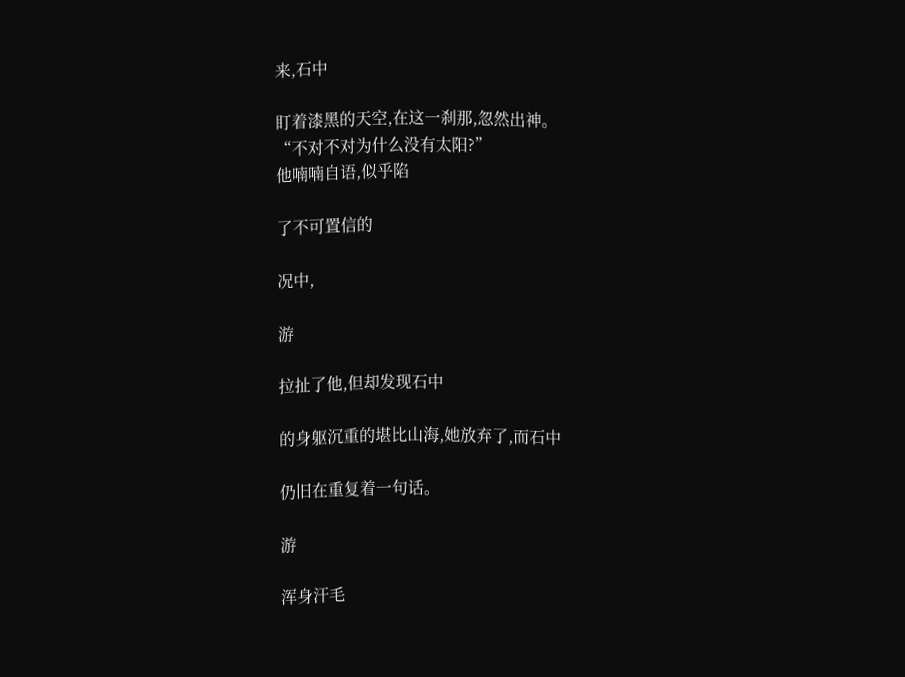来,石中

盯着漆黑的天空,在这一刹那,忽然出神。
“不对不对为什么没有太阳?”
他喃喃自语,似乎陷

了不可置信的

况中,

游

拉扯了他,但却发现石中

的身躯沉重的堪比山海,她放弃了,而石中

仍旧在重复着一句话。

游

浑身汗毛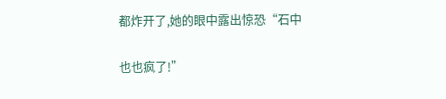都炸开了,她的眼中露出惊恐“石中

也也疯了!”